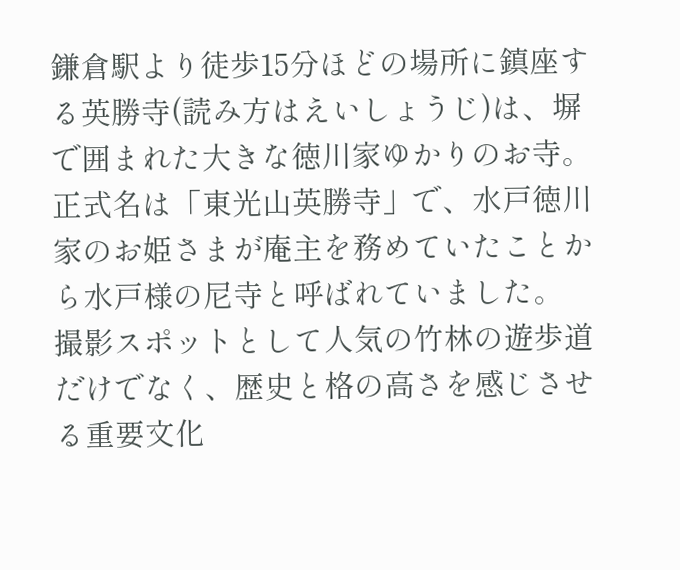鎌倉駅より徒歩15分ほどの場所に鎮座する英勝寺(読み方はえいしょうじ)は、塀で囲まれた大きな徳川家ゆかりのお寺。
正式名は「東光山英勝寺」で、水戸徳川家のお姫さまが庵主を務めていたことから水戸様の尼寺と呼ばれていました。
撮影スポットとして人気の竹林の遊歩道だけでなく、歴史と格の高さを感じさせる重要文化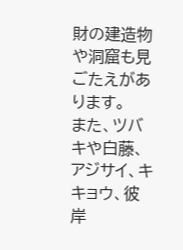財の建造物や洞窟も見ごたえがあります。
また、ツバキや白藤、アジサイ、キキョウ、彼岸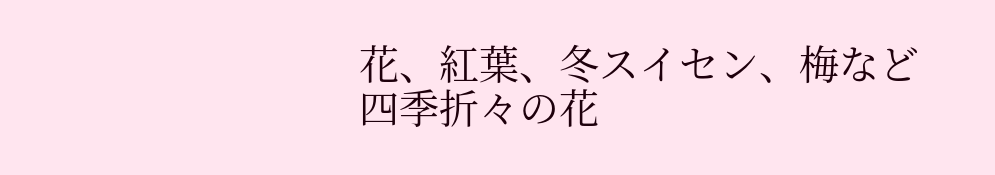花、紅葉、冬スイセン、梅など四季折々の花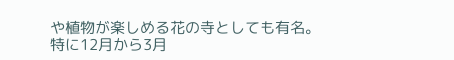や植物が楽しめる花の寺としても有名。
特に12月から3月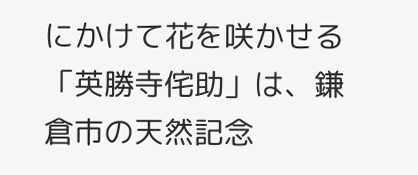にかけて花を咲かせる「英勝寺侘助」は、鎌倉市の天然記念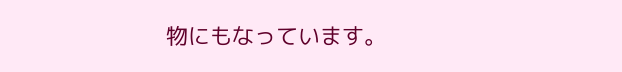物にもなっています。